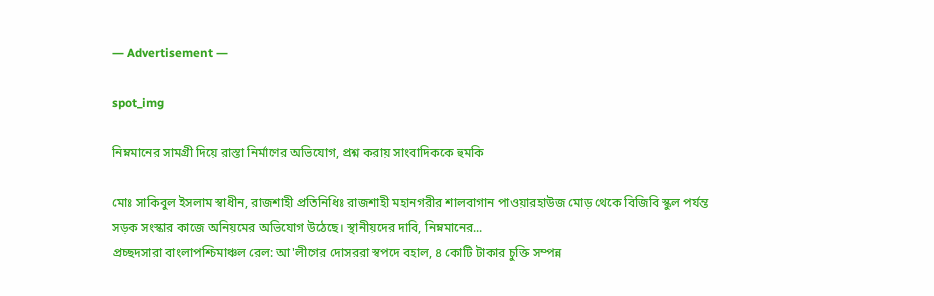― Advertisement ―

spot_img

নিম্নমানের সামগ্রী দিয়ে রাস্তা নির্মাণের অভিযোগ, প্রশ্ন করায় সাংবাদিককে হুমকি

মোঃ সাকিবুল ইসলাম স্বাধীন, রাজশাহী প্রতিনিধিঃ রাজশাহী মহানগরীর শালবাগান পাওয়ারহাউজ মোড় থেকে বিজিবি স্কুল পর্যন্ত সড়ক সংস্কার কাজে অনিয়মের অভিযোগ উঠেছে। স্থানীয়দের দাবি, নিম্নমানের...
প্রচ্ছদসারা বাংলাপশ্চিমাঞ্চল রেল: আ'লীগের দোসররা স্বপদে বহাল, ৪ কোটি টাকার চুক্তি সম্পন্ন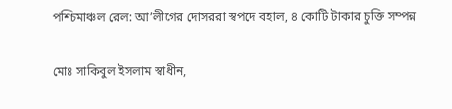পশ্চিমাঞ্চল রেল: আ’লীগের দোসররা স্বপদে বহাল, ৪ কোটি টাকার চুক্তি সম্পন্ন

মোঃ সাকিবুল ইসলাম স্বাধীন,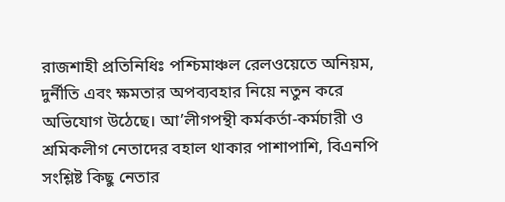রাজশাহী প্রতিনিধিঃ পশ্চিমাঞ্চল রেলওয়েতে অনিয়ম, দুর্নীতি এবং ক্ষমতার অপব্যবহার নিয়ে নতুন করে অভিযোগ উঠেছে। আ’লীগপন্থী কর্মকর্তা-কর্মচারী ও শ্রমিকলীগ নেতাদের বহাল থাকার পাশাপাশি, বিএনপি সংশ্লিষ্ট কিছু নেতার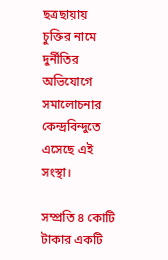ছত্রছায়ায় চুক্তির নামে দুর্নীতির অভিযোগে সমালোচনার কেন্দ্রবিন্দুতে এসেছে এই সংস্থা।

সম্প্রতি ৪ কোটি টাকার একটি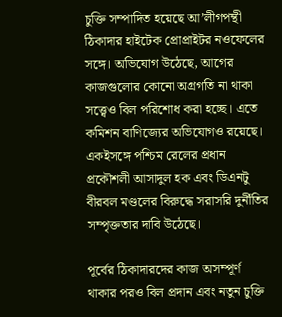চুক্তি সম্পাদিত হয়েছে আ’লীগপন্থী ঠিকাদার হাইটেক প্রোপ্রাইটর নওফেলের সঙ্গে। অভিযোগ উঠেছে, আগের কাজগুলোর কোনো অগ্রগতি না থাকা সত্ত্বেও বিল পরিশোধ করা হচ্ছে। এতে কমিশন বাণিজ্যের অভিযোগও রয়েছে। একইসঙ্গে পশ্চিম রেলের প্রধান প্রকৌশলী আসাদুল হক এবং ডিএনটু বীরবল মণ্ডলের বিরুদ্ধে সরাসরি দুর্নীতির সম্পৃক্ততার দাবি উঠেছে।

পূর্বের ঠিকাদারদের কাজ অসম্পূর্ণ থাকার পরও বিল প্রদান এবং নতুন চুক্তি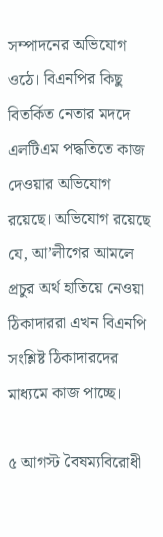সম্পাদনের অভিযোগ ওঠে। বিএনপির কিছু বিতর্কিত নেতার মদদে এলটিএম পদ্ধতিতে কাজ দেওয়ার অভিযোগ রয়েছে। অভিযোগ রয়েছে যে, আ’লীগের আমলে প্রচুর অর্থ হাতিয়ে নেওয়া ঠিকাদাররা এখন বিএনপি সংশ্লিষ্ট ঠিকাদারদের মাধ্যমে কাজ পাচ্ছে।

৫ আগস্ট বৈষম্যবিরোধী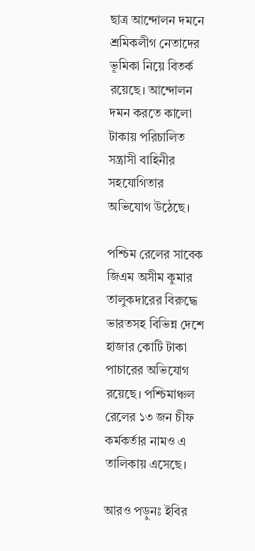ছাত্র আন্দোলন দমনে শ্রমিকলীগ নেতাদের ভূমিকা নিয়ে বিতর্ক রয়েছে। আন্দোলন দমন করতে কালো টাকায় পরিচালিত সন্ত্রাসী বাহিনীর সহযোগিতার অভিযোগ উঠেছে।

পশ্চিম রেলের সাবেক জিএম অসীম কুমার তালুকদারের বিরুদ্ধে ভারতসহ বিভিন্ন দেশে হাজার কোটি টাকা পাচারের অভিযোগ রয়েছে। পশ্চিমাঞ্চল রেলের ১৩ জন চীফ কর্মকর্তার নামও এ তালিকায় এসেছে।

আরও পড়ুনঃ ইবির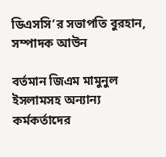ডিএসসি’র সভাপতি বুরহান, সম্পাদক আউন

বর্তমান জিএম মামুনুল ইসলামসহ অন্যান্য কর্মকর্তাদের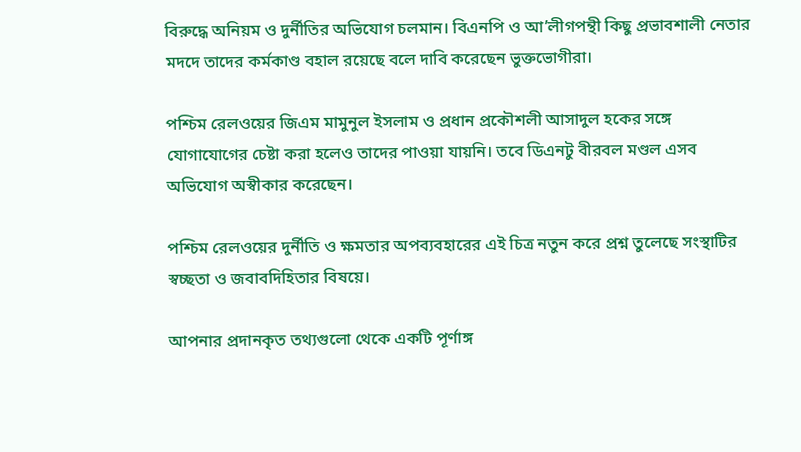বিরুদ্ধে অনিয়ম ও দুর্নীতির অভিযোগ চলমান। বিএনপি ও আ’লীগপন্থী কিছু প্রভাবশালী নেতার মদদে তাদের কর্মকাণ্ড বহাল রয়েছে বলে দাবি করেছেন ভুক্তভোগীরা।

পশ্চিম রেলওয়ের জিএম মামুনুল ইসলাম ও প্রধান প্রকৌশলী আসাদুল হকের সঙ্গে যোগাযোগের চেষ্টা করা হলেও তাদের পাওয়া যায়নি। তবে ডিএনটু বীরবল মণ্ডল এসব অভিযোগ অস্বীকার করেছেন।

পশ্চিম রেলওয়ের দুর্নীতি ও ক্ষমতার অপব্যবহারের এই চিত্র নতুন করে প্রশ্ন তুলেছে সংস্থাটির স্বচ্ছতা ও জবাবদিহিতার বিষয়ে।

আপনার প্রদানকৃত তথ্যগুলো থেকে একটি পূর্ণাঙ্গ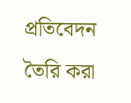প্রতিবেদন তৈরি করা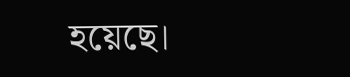হয়েছে।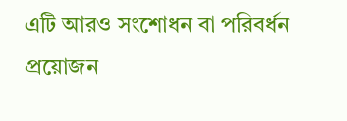এটি আরও সংশোধন বা পরিবর্ধন প্রয়োজন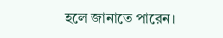হলে জানাতে পারেন।